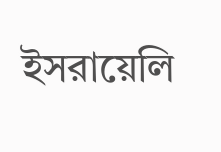ইসরায়েলি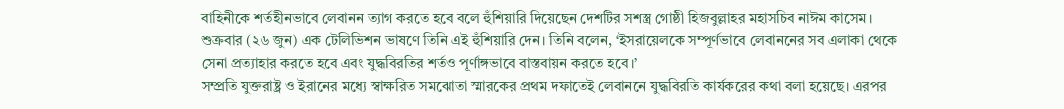বাহিনীকে শর্তহীনভাবে লেবানন ত্যাগ করতে হবে বলে হুঁশিয়ারি দিয়েছেন দেশটির সশস্ত্র গোষ্ঠী হিজবুল্লাহর মহাসচিব নাঈম কাসেম।
শুক্রবার (২৬ জুন) এক টেলিভিশন ভাষণে তিনি এই হুঁশিয়ারি দেন। তিনি বলেন, ‘ইসরায়েলকে সম্পূর্ণভাবে লেবাননের সব এলাকা থেকে সেনা প্রত্যাহার করতে হবে এবং যুদ্ধবিরতির শর্তও পূর্ণাঙ্গভাবে বাস্তবায়ন করতে হবে।’
সম্প্রতি যুক্তরাষ্ট্র ও ইরানের মধ্যে স্বাক্ষরিত সমঝোতা স্মারকের প্রথম দফাতেই লেবাননে যুদ্ধবিরতি কার্যকরের কথা বলা হয়েছে। এরপর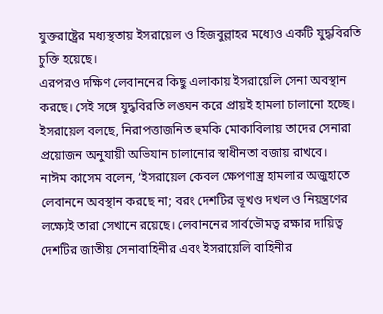যুক্তরাষ্ট্রের মধ্যস্থতায় ইসরায়েল ও হিজবুল্লাহর মধ্যেও একটি যুদ্ধবিরতি চুক্তি হয়েছে।
এরপরও দক্ষিণ লেবাননের কিছু এলাকায় ইসরায়েলি সেনা অবস্থান করছে। সেই সঙ্গে যুদ্ধবিরতি লঙ্ঘন করে প্রায়ই হামলা চালানো হচ্ছে। ইসরায়েল বলছে, নিরাপত্তাজনিত হুমকি মোকাবিলায় তাদের সেনারা প্রয়োজন অনুযায়ী অভিযান চালানোর স্বাধীনতা বজায় রাখবে।
নাঈম কাসেম বলেন, ‘ইসরায়েল কেবল ক্ষেপণাস্ত্র হামলার অজুহাতে লেবাননে অবস্থান করছে না; বরং দেশটির ভূখণ্ড দখল ও নিয়ন্ত্রণের লক্ষ্যেই তারা সেখানে রয়েছে। লেবাননের সার্বভৌমত্ব রক্ষার দায়িত্ব দেশটির জাতীয় সেনাবাহিনীর এবং ইসরায়েলি বাহিনীর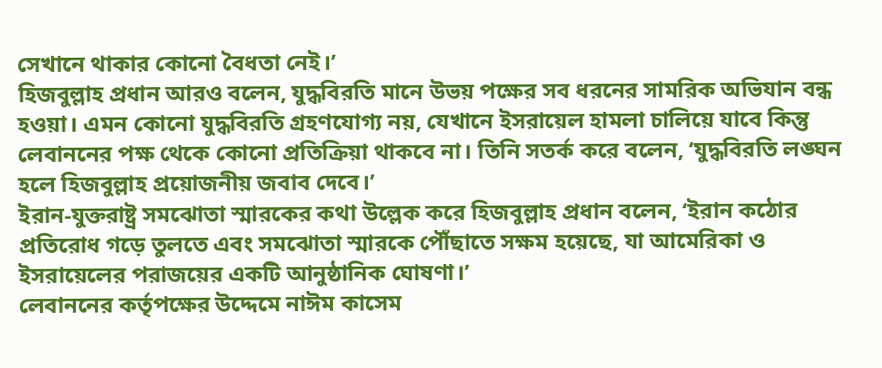সেখানে থাকার কোনো বৈধতা নেই।’
হিজবুল্লাহ প্রধান আরও বলেন, যুদ্ধবিরতি মানে উভয় পক্ষের সব ধরনের সামরিক অভিযান বন্ধ হওয়া। এমন কোনো যুদ্ধবিরতি গ্রহণযোগ্য নয়, যেখানে ইসরায়েল হামলা চালিয়ে যাবে কিন্তু লেবাননের পক্ষ থেকে কোনো প্রতিক্রিয়া থাকবে না। তিনি সতর্ক করে বলেন, ‘যুদ্ধবিরতি লঙ্ঘন হলে হিজবুল্লাহ প্রয়োজনীয় জবাব দেবে।’
ইরান-যুক্তরাষ্ট্র সমঝোতা স্মারকের কথা উল্লেক করে হিজবুল্লাহ প্রধান বলেন, ‘ইরান কঠোর প্রতিরোধ গড়ে তুলতে এবং সমঝোতা স্মারকে পৌঁছাতে সক্ষম হয়েছে, যা আমেরিকা ও ইসরায়েলের পরাজয়ের একটি আনুষ্ঠানিক ঘোষণা।’
লেবাননের কর্তৃপক্ষের উদ্দেমে নাঈম কাসেম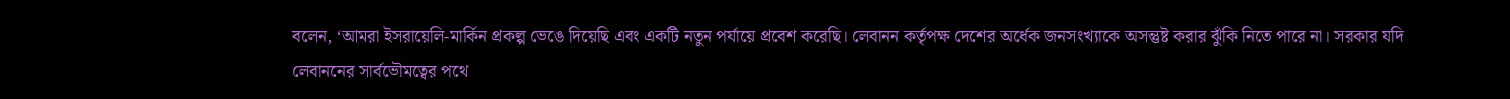বলেন, ‘আমরা ইসরায়েলি-মার্কিন প্রকল্প ভেঙে দিয়েছি এবং একটি নতুন পর্যায়ে প্রবেশ করেছি। লেবানন কর্তৃপক্ষ দেশের অর্ধেক জনসংখ্যাকে অসন্তুষ্ট করার ঝুঁকি নিতে পারে না। সরকার যদি লেবাননের সার্বভৌমত্বের পথে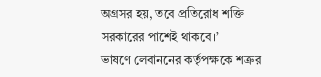অগ্রসর হয়, তবে প্রতিরোধ শক্তি সরকারের পাশেই থাকবে।’
ভাষণে লেবাননের কর্তৃপক্ষকে শত্রুর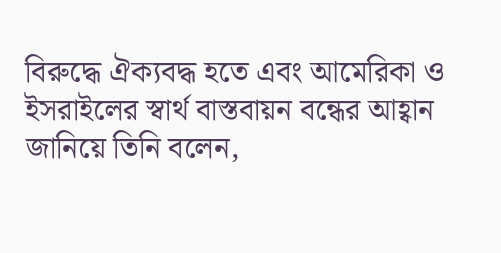বিরুদ্ধে ঐক্যবদ্ধ হতে এবং আমেরিকা ও ইসরাইলের স্বার্থ বাস্তবায়ন বন্ধের আহ্বান জানিয়ে তিনি বলেন,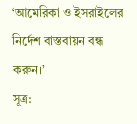‘আমেরিকা ও ইসরাইলের নির্দেশ বাস্তবায়ন বন্ধ করুন।’
সূত্র: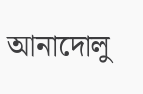আনাদোলু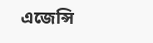এজেন্সি